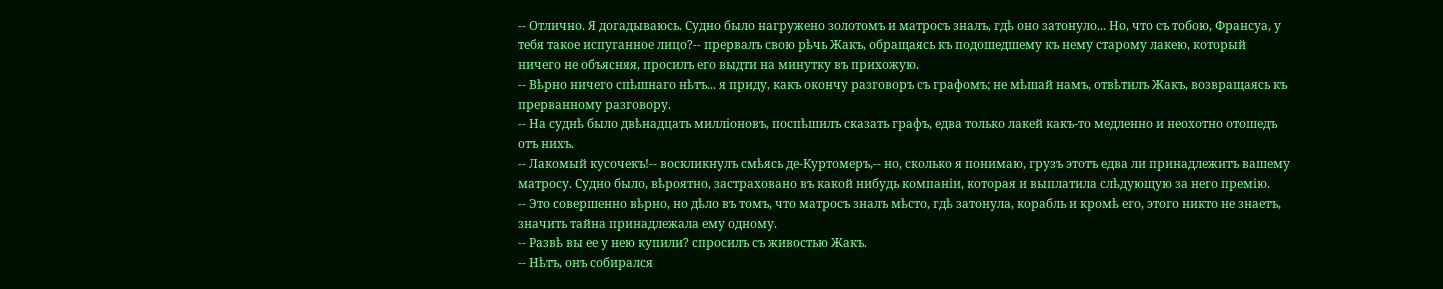-- Отлично. Я догадываюсь. Судно было нагружено золотомъ и матросъ зналъ, гдѣ оно затонуло... Но, что съ тобою, Франсуа, у тебя такое испуганное лицо?-- прервалъ свою рѣчь Жакъ, обращаясь къ подошедшему къ нему старому лакею, который ничего не объясняя, просилъ его выдти на минутку въ прихожую.
-- Вѣрно ничего спѣшнаго нѣтъ... я приду, какъ окончу разговоръ съ графомъ; не мѣшай намъ, отвѣтилъ Жакъ, возвращаясь къ прерванному разговору.
-- На суднѣ было двѣнадцать милліоновъ, поспѣшилъ сказать графъ, едва только лакей какъ-то медленно и неохотно отошедъ отъ нихъ.
-- Лакомый кусочекъ!-- воскликнулъ смѣясь де-Куртомеръ,-- но, сколько я понимаю, грузъ этотъ едва ли принадлежитъ вашему матросу. Судно было, вѣроятно, застраховано въ какой нибудь компаніи, которая и выплатила слѣдующую за него премію.
-- Это совершенно вѣрно, но дѣло въ томъ, что матросъ зналъ мѣсто, гдѣ затонула, корабль и кромѣ его, этого никто не знаетъ, значить тайна принадлежала ему одному.
-- Развѣ вы ее у нею купили? спросилъ съ живостью Жакъ.
-- Нѣтъ, онъ собирался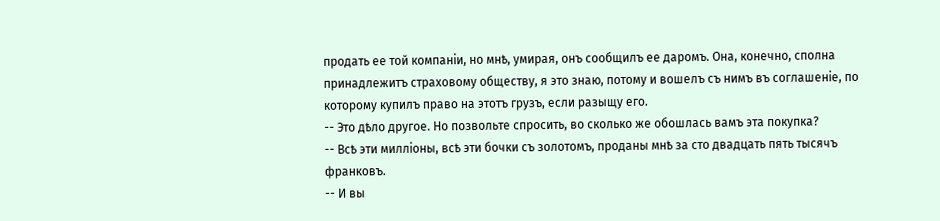продать ее той компаніи, но мнѣ, умирая, онъ сообщилъ ее даромъ. Она, конечно, сполна принадлежитъ страховому обществу, я это знаю, потому и вошелъ съ нимъ въ соглашеніе, по которому купилъ право на этотъ грузъ, если разыщу его.
-- Это дѣло другое. Но позвольте спросить, во сколько же обошлась вамъ эта покупка?
-- Всѣ эти милліоны, всѣ эти бочки съ золотомъ, проданы мнѣ за сто двадцать пять тысячъ франковъ.
-- И вы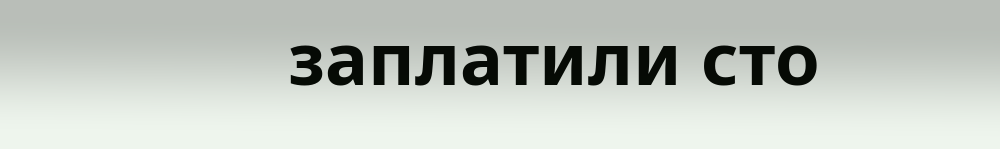заплатили сто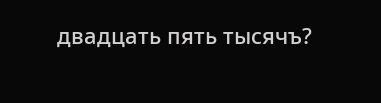двадцать пять тысячъ?